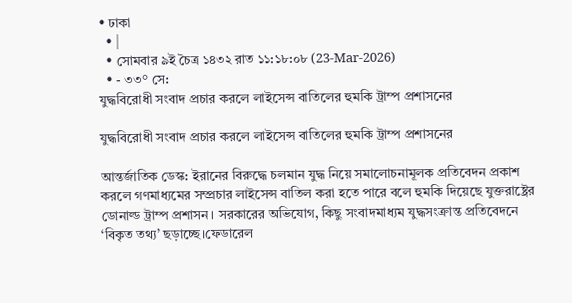• ঢাকা
  • |
  • সোমবার ৯ই চৈত্র ১৪৩২ রাত ১১:১৮:০৮ (23-Mar-2026)
  • - ৩৩° সে:
যুদ্ধবিরোধী সংবাদ প্রচার করলে লাইসেন্স বাতিলের হুমকি ট্রাম্প প্রশাসনের

যুদ্ধবিরোধী সংবাদ প্রচার করলে লাইসেন্স বাতিলের হুমকি ট্রাম্প প্রশাসনের

আন্তর্জাতিক ডেস্ক: ইরানের বিরুদ্ধে চলমান যুদ্ধ নিয়ে সমালোচনামূলক প্রতিবেদন প্রকাশ করলে গণমাধ্যমের সম্প্রচার লাইসেন্স বাতিল করা হতে পারে বলে হুমকি দিয়েছে যুক্তরাষ্ট্রের ডোনাল্ড ট্রাম্প প্রশাসন। সরকারের অভিযোগ, কিছু সংবাদমাধ্যম যুদ্ধসংক্রান্ত প্রতিবেদনে ‘বিকৃত তথ্য’ ছড়াচ্ছে।ফেডারেল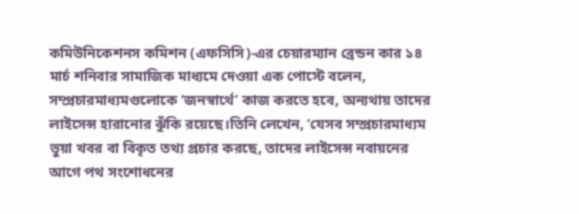কমিউনিকেশনস কমিশন (এফসিসি)-এর চেয়ারম্যান ব্রেন্ডন কার ১৪ মার্চ শনিবার সামাজিক মাধ্যমে দেওয়া এক পোস্টে বলেন, সম্প্রচারমাধ্যমগুলোকে ‘জনস্বার্থে’ কাজ করতে হবে, অন্যথায় তাদের লাইসেন্স হারানোর ঝুঁকি রয়েছে।তিনি লেখেন, ‘যেসব সম্প্রচারমাধ্যম ভুয়া খবর বা বিকৃত তথ্য প্রচার করছে, তাদের লাইসেন্স নবায়নের আগে পথ সংশোধনের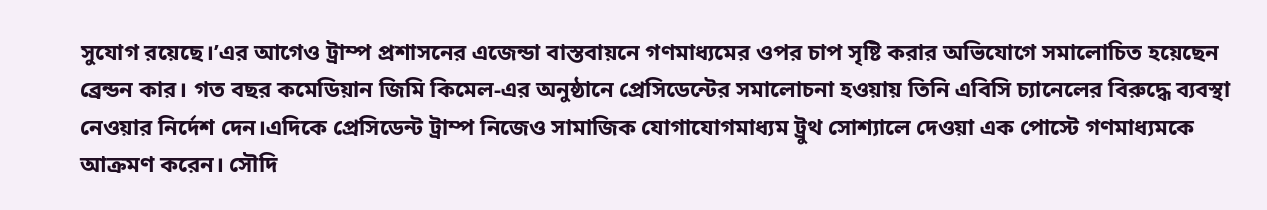সুযোগ রয়েছে।’এর আগেও ট্রাম্প প্রশাসনের এজেন্ডা বাস্তবায়নে গণমাধ্যমের ওপর চাপ সৃষ্টি করার অভিযোগে সমালোচিত হয়েছেন ব্রেন্ডন কার। গত বছর কমেডিয়ান জিমি কিমেল-এর অনুষ্ঠানে প্রেসিডেন্টের সমালোচনা হওয়ায় তিনি এবিসি চ্যানেলের বিরুদ্ধে ব্যবস্থা নেওয়ার নির্দেশ দেন।এদিকে প্রেসিডেন্ট ট্রাম্প নিজেও সামাজিক যোগাযোগমাধ্যম ট্রুথ সোশ্যালে দেওয়া এক পোস্টে গণমাধ্যমকে আক্রমণ করেন। সৌদি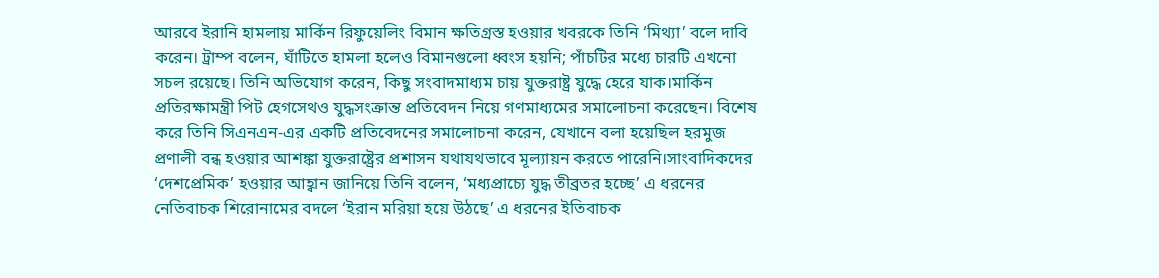আরবে ইরানি হামলায় মার্কিন রিফুয়েলিং বিমান ক্ষতিগ্রস্ত হওয়ার খবরকে তিনি ‘মিথ্যা’ বলে দাবি করেন। ট্রাম্প বলেন, ঘাঁটিতে হামলা হলেও বিমানগুলো ধ্বংস হয়নি; পাঁচটির মধ্যে চারটি এখনো সচল রয়েছে। তিনি অভিযোগ করেন, কিছু সংবাদমাধ্যম চায় যুক্তরাষ্ট্র যুদ্ধে হেরে যাক।মার্কিন প্রতিরক্ষামন্ত্রী পিট হেগসেথও যুদ্ধসংক্রান্ত প্রতিবেদন নিয়ে গণমাধ্যমের সমালোচনা করেছেন। বিশেষ করে তিনি সিএনএন-এর একটি প্রতিবেদনের সমালোচনা করেন, যেখানে বলা হয়েছিল হরমুজ প্রণালী বন্ধ হওয়ার আশঙ্কা যুক্তরাষ্ট্রের প্রশাসন যথাযথভাবে মূল্যায়ন করতে পারেনি।সাংবাদিকদের ‘দেশপ্রেমিক’ হওয়ার আহ্বান জানিয়ে তিনি বলেন, ‘মধ্যপ্রাচ্যে যুদ্ধ তীব্রতর হচ্ছে’ এ ধরনের নেতিবাচক শিরোনামের বদলে ‘ইরান মরিয়া হয়ে উঠছে’ এ ধরনের ইতিবাচক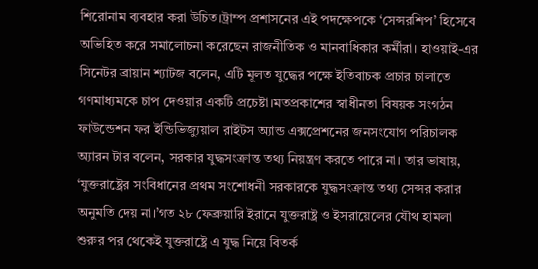শিরোনাম ব্যবহার করা উচিত।ট্রাম্প প্রশাসনের এই পদক্ষেপকে ‘সেন্সরশিপ’ হিসেবে অভিহিত করে সমালোচনা করেছেন রাজনীতিক ও মানবাধিকার কর্মীরা। হাওয়াই-এর সিনেটর ব্রায়ান শ্যাটজ বলেন, এটি মূলত যুদ্ধের পক্ষে ইতিবাচক প্রচার চালাতে গণমাধ্যমকে চাপ দেওয়ার একটি প্রচেষ্টা।মতপ্রকাশের স্বাধীনতা বিষয়ক সংগঠন ফাউন্ডেশন ফর ইন্ডিভিজ্যুয়াল রাইটস অ্যান্ড এক্সপ্রেশনের জনসংযোগ পরিচালক অ্যারন টার বলেন, সরকার যুদ্ধসংক্রান্ত তথ্য নিয়ন্ত্রণ করতে পারে না। তার ভাষায়, ‘যুক্তরাষ্ট্রের সংবিধানের প্রথম সংশোধনী সরকারকে যুদ্ধসংক্রান্ত তথ্য সেন্সর করার অনুমতি দেয় না।’গত ২৮ ফেব্রুয়ারি ইরানে যুক্তরাষ্ট্র ও ইসরায়েলের যৌথ হামলা শুরুর পর থেকেই যুক্তরাষ্ট্রে এ যুদ্ধ নিয়ে বিতর্ক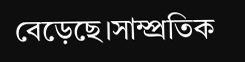বেড়েছে।সাম্প্রতিক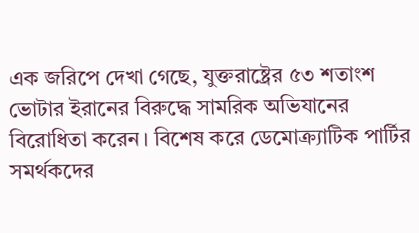এক জরিপে দেখা গেছে, যুক্তরাষ্ট্রের ৫৩ শতাংশ ভোটার ইরানের বিরুদ্ধে সামরিক অভিযানের বিরোধিতা করেন। বিশেষ করে ডেমোক্র্যাটিক পার্টির সমর্থকদের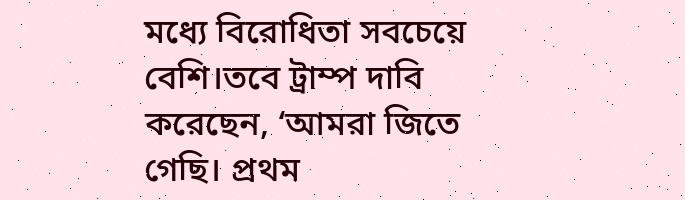মধ্যে বিরোধিতা সবচেয়ে বেশি।তবে ট্রাম্প দাবি করেছেন, ‘আমরা জিতে গেছি। প্রথম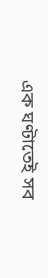এক ঘণ্টাতেই সব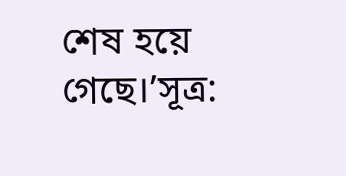শেষ হয়ে গেছে।’সূত্র: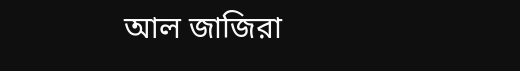আল জাজিরা